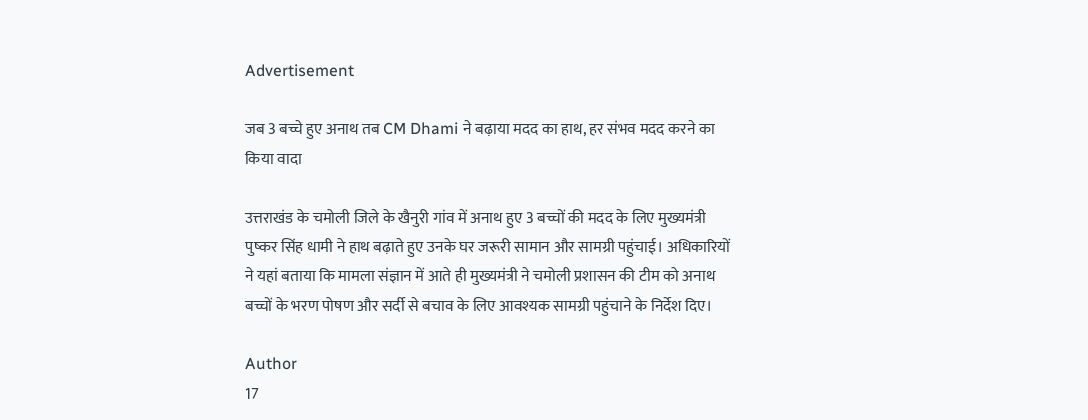Advertisement

जब 3 बच्चे हुए अनाथ तब CM Dhami ने बढ़ाया मदद का हाथ, हर संभव मदद करने का किया वादा

उत्तराखंड के चमोली जिले के खैनुरी गांव में अनाथ हुए 3 बच्चों की मदद के लिए मुख्यमंत्री पुष्कर सिंह धामी ने हाथ बढ़ाते हुए उनके घर जरूरी सामान और सामग्री पहुंचाई। अधिकारियों ने यहां बताया कि मामला संज्ञान में आते ही मुख्यमंत्री ने चमोली प्रशासन की टीम को अनाथ बच्चों के भरण पोषण और सर्दी से बचाव के लिए आवश्यक सामग्री पहुंचाने के निर्देश दिए।

Author
17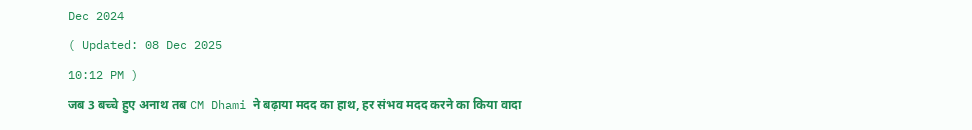Dec 2024
( Updated: 08 Dec 2025
10:12 PM )
जब 3 बच्चे हुए अनाथ तब CM Dhami ने बढ़ाया मदद का हाथ, हर संभव मदद करने का किया वादा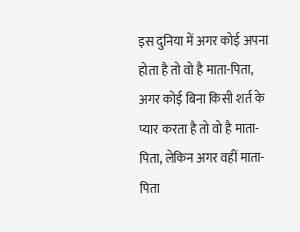इस दुनिया में अगर कोई अपना होता है तो वो है माता-पिता, अगर कोई बिना किसी शर्त के प्यार करता है तो वो है माता-पिता, लेकिन अगर वहीं माता-पिता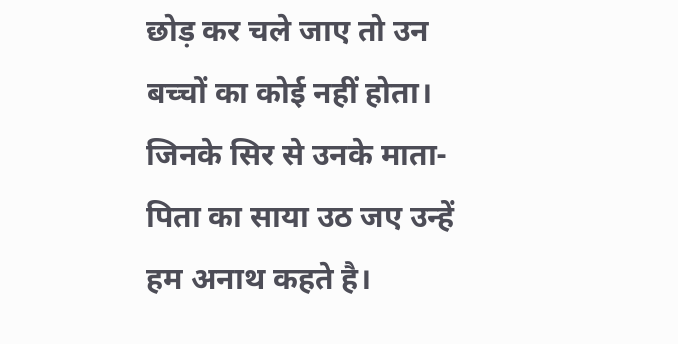छोड़ कर चले जाए तो उन बच्चों का कोई नहीं होता। जिनके सिर से उनके माता-पिता का साया उठ जए उन्हें हम अनाथ कहते है।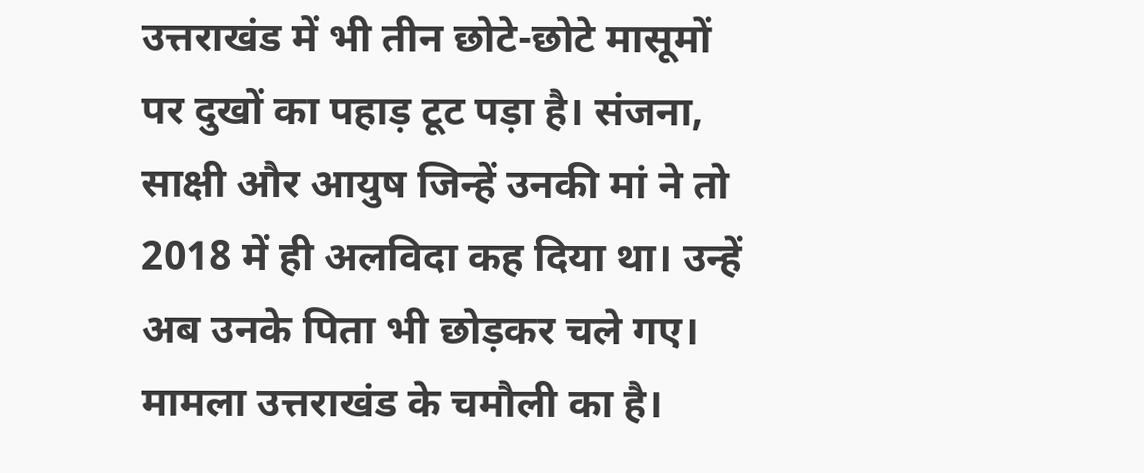उत्तराखंड में भी तीन छोटे-छोटे मासूमों पर दुखों का पहाड़ टूट पड़ा है। संजना, साक्षी और आयुष जिन्हें उनकी मां ने तो 2018 में ही अलविदा कह दिया था। उन्हें अब उनके पिता भी छोड़कर चले गए। मामला उत्तराखंड के चमौली का है।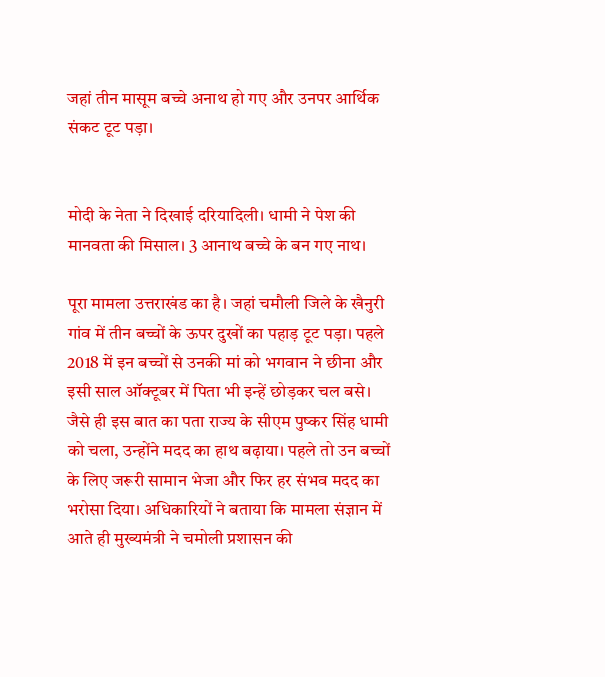जहां तीन मासूम बच्चे अनाथ हो गए और उनपर आर्थिक संकट टूट पड़ा।


मोदी के नेता ने दिखाई दरियादिली। धामी ने पेश की मानवता की मिसाल। 3 आनाथ बच्चे के बन गए नाथ।

पूरा मामला उत्तराखंड का है। जहां चमौली जिले के खैनुरी गांव में तीन बच्चों के ऊपर दुखों का पहाड़ टूट पड़ा। पहले 2018 में इन बच्चों से उनकी मां को भगवान ने छीना और इसी साल ऑक्टूबर में पिता भी इन्हें छोड़कर चल बसे। जैसे ही इस बात का पता राज्य के सीएम पुष्कर सिंह धामी को चला, उन्होंने मदद का हाथ बढ़ाया। पहले तो उन बच्चों के लिए जरूरी सामान भेजा और फिर हर संभव मदद का भरोसा दिया। अधिकारियों ने बताया कि मामला संज्ञान में आते ही मुख्यमंत्री ने चमोली प्रशासन की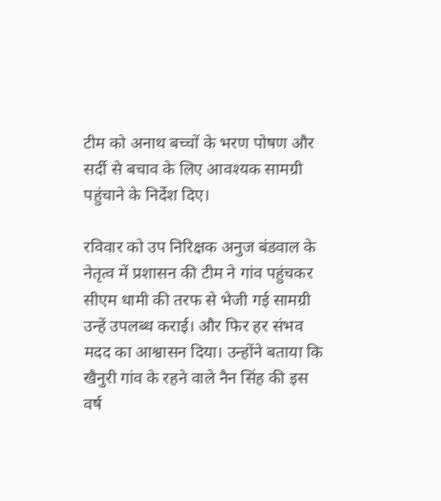टीम को अनाथ बच्चों के भरण पोषण और सर्दी से बचाव के लिए आवश्यक सामग्री पहुंचाने के निर्देश दिए।

रविवार को उप निरिक्षक अनुज बंडवाल के नेतृत्व में प्रशासन की टीम ने गांव पहुंचकर सीएम धामी की तरफ से भेजी गई सामग्री उन्हें उपलब्ध कराई। और फिर हर संभव मदद का आश्वासन दिया। उन्होंने बताया कि खैनुरी गांव के रहने वाले नैन सिंह की इस वर्ष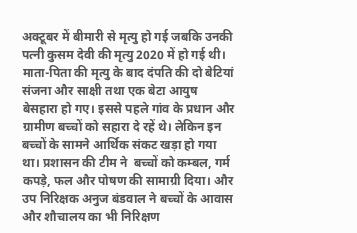अक्टूबर में बीमारी से मृत्यु हो गई जबकि उनकी पत्नी कुसम देवी की मृत्यु 2020 में हो गई थी। माता-पिता की मृत्यु के बाद दंपति की दो बेटियां संजना और साक्षी तथा एक बेटा आयुष बेसहारा हो गए। इससे पहले गांव के प्रधान और ग्रामीण बच्चों को सहारा दे रहें थे। लेकिन इन बच्चों के सामने आर्थिक संकट खड़ा हो गया था। प्रशासन की टीम ने  बच्चों को कम्बल, गर्म कपड़े, फल और पोषण की सामाग्री दिया। और उप निरिक्षक अनुज बंडवाल ने बच्चों के आवास और शौचालय का भी निरिक्षण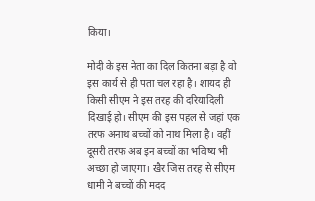किया।

मोदी के इस नेता का दिल कितना बड़ा है वो इस कार्य से ही पता चल रहा है। शायद ही किसी सीएम ने इस तरह की दरियादिली दिखाई हो। सीएम की इस पहल से जहां एक तरफ अनाथ बच्चों को नाथ मिला है। वहीं दूसरी तरफ अब इन बच्चों का भविष्य भी अच्छा हो जाएगा। खैर जिस तरह से सीएम धामी ने बच्चों की मदद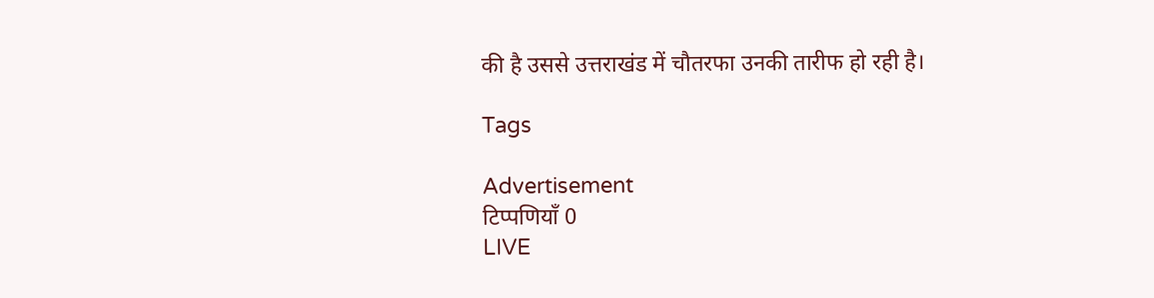की है उससे उत्तराखंड में चौतरफा उनकी तारीफ हो रही है।

Tags

Advertisement
टिप्पणियाँ 0
LIVE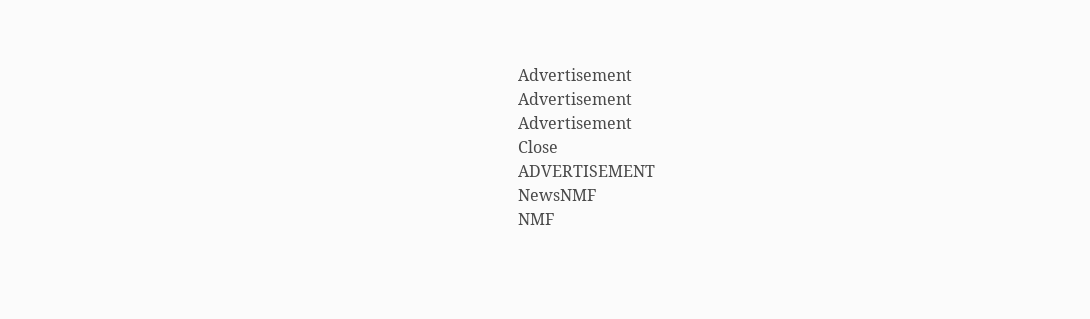Advertisement
Advertisement
Advertisement
Close
ADVERTISEMENT
NewsNMF
NMF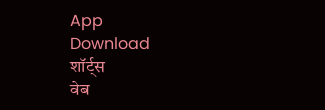App
Download
शॉर्ट्स
वेब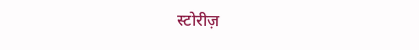स्टोरीज़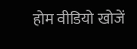होम वीडियो खोजें